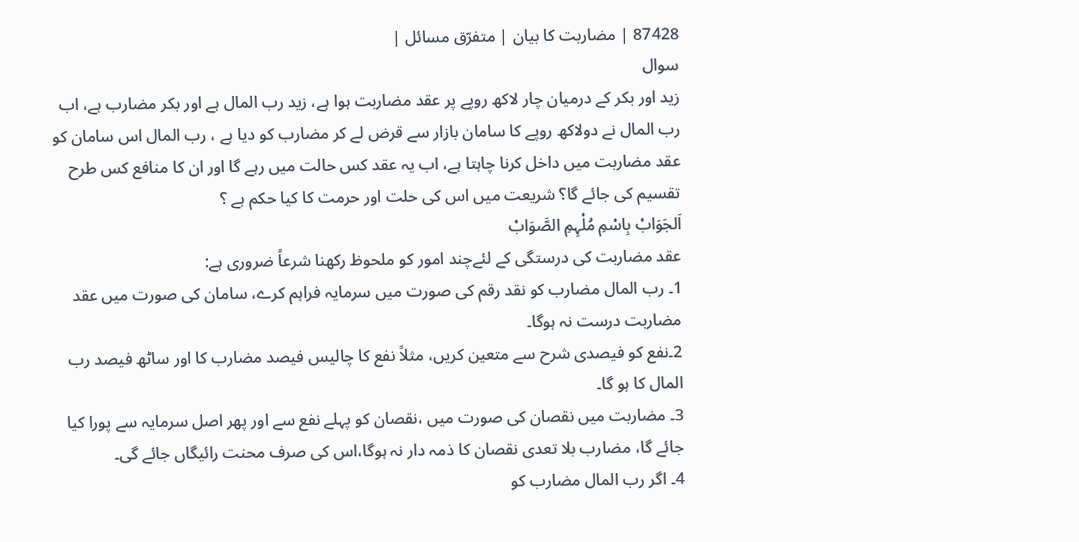87428 | مضاربت کا بیان | متفرّق مسائل |
سوال
زید اور بکر کے درمیان چار لاکھ روپے پر عقد مضاربت ہوا ہے، زید رب المال ہے اور بکر مضارب ہے، اب رب المال نے دولاکھ روپے کا سامان بازار سے قرض لے کر مضارب کو دیا ہے ، رب المال اس سامان کو عقد مضاربت میں داخل کرنا چاہتا ہے، اب یہ عقد کس حالت میں رہے گا اور ان کا منافع کس طرح تقسیم کی جائے گا؟ شریعت میں اس کی حلت اور حرمت کا کیا حکم ہے ؟
اَلجَوَابْ بِاسْمِ مُلْہِمِ الصَّوَابْ
عقد مضاربت کی درستگی کے لئےچند امور کو ملحوظ رکھنا شرعاً ضروری ہے:
1۔ رب المال مضارب کو نقد رقم کی صورت میں سرمایہ فراہم کرے، سامان کی صورت میں عقد مضاربت درست نہ ہوگا۔
2۔نفع کو فیصدی شرح سے متعین کریں، مثلاً نفع کا چالیس فیصد مضارب کا اور ساٹھ فیصد رب المال کا ہو گا۔
3۔ مضاربت میں نقصان کی صورت میں ،نقصان کو پہلے نفع سے اور پھر اصل سرمایہ سے پورا کیا جائے گا، مضارب بلا تعدی نقصان کا ذمہ دار نہ ہوگا،اس کی صرف محنت رائیگاں جائے گی۔
4۔ اگر رب المال مضارب کو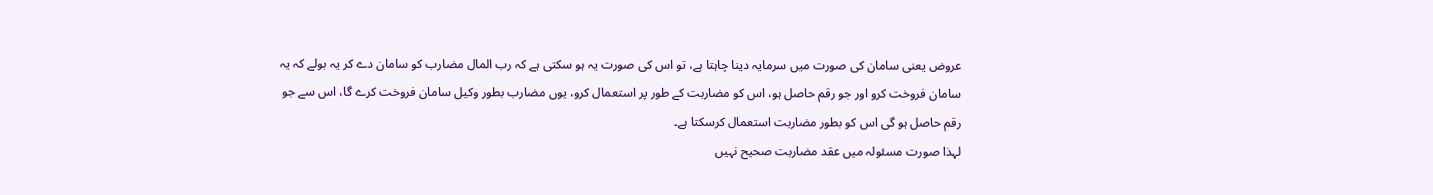عروض یعنی سامان کی صورت میں سرمایہ دینا چاہتا ہے، تو اس کی صورت یہ ہو سکتی ہے کہ رب المال مضارب کو سامان دے کر یہ بولے کہ یہ سامان فروخت کرو اور جو رقم حاصل ہو، اس کو مضاربت کے طور پر استعمال کرو، یوں مضارب بطور وکیل سامان فروخت کرے گا، اس سے جو رقم حاصل ہو گی اس کو بطور مضاربت استعمال کرسکتا ہے۔
لہذا صورت مسئولہ میں عقد مضاربت صحیح نہیں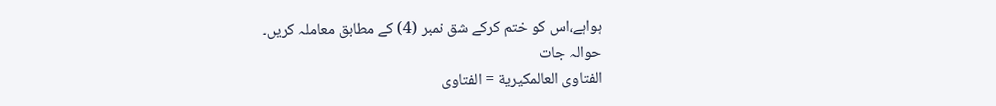ہواہے،اس کو ختم کرکے شق نمبر (4) کے مطابق معاملہ کریں۔
حوالہ جات
الفتاوى العالمكيرية = الفتاوى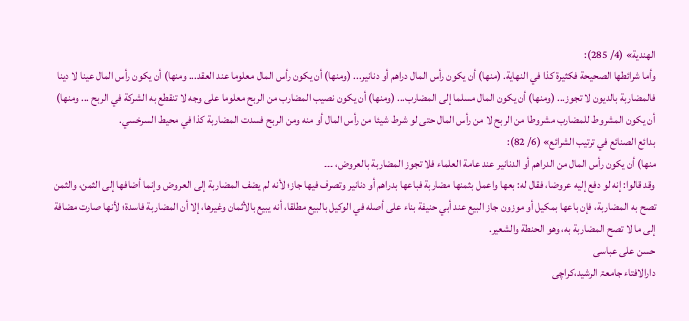الهندية» (4/ 285):
وأما شرائطها الصحيحة فكثيرة كذا في النهاية. (منها) أن يكون رأس المال دراهم أو دنانير... (ومنها) أن يكون رأس المال معلوما عند العقد... ومنها) أن يكون رأس المال عينا لا دينا فالمضاربة بالديون لا تجوز... (ومنها) أن يكون المال مسلما إلى المضارب... (ومنها) أن يكون نصيب المضارب من الربح معلوما على وجه لا تنقطع به الشركة في الربح ... ومنها) أن يكون المشروط للمضارب مشروطا من الربح لا من رأس المال حتى لو شرط شيئا من رأس المال أو منه ومن الربح فسدت المضاربة كذا في محيط السرخسي.
بدائع الصنائع في ترتيب الشرائع» (6/ 82):
منها) أن يكون رأس المال من الدراهم أو الدنانير عند عامة العلماء فلا تجوز المضاربة بالعروض، ۔۔۔
وقد قالوا: إنه لو دفع إليه عروضا، فقال له: بعها واعمل بثمنها مضاربة فباعها بدراهم أو دنانير وتصرف فيها جاز؛ لأنه لم يضف المضاربة إلى العروض وإنما أضافها إلى الثمن، والثمن تصح به المضاربة، فإن باعها بمكيل أو موزون جاز البيع عند أبي حنيفة بناء على أصله في الوكيل بالبيع مطلقا، أنه يبيع بالأثمان وغيرها، إلا أن المضاربة فاسدة؛ لأنها صارت مضافة إلى ما لا تصح المضاربة به، وهو الحنطة والشعير.
حسن علی عباسی
دارالافتاء جامعۃ الرشید،کراچی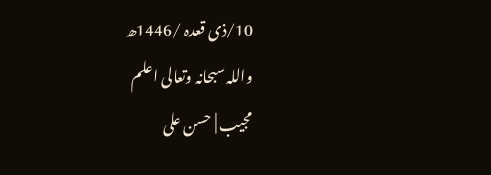10/ذی قعدہ /1446ھ
واللہ سبحانہ وتعالی اعلم
مجیب | حسن علی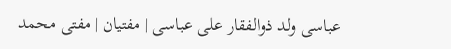عباسی ولد ذوالفقار علی عباسی | مفتیان | مفتی محمد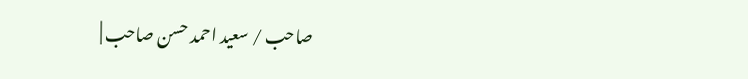صاحب / سعید احمد حسن صاحب |